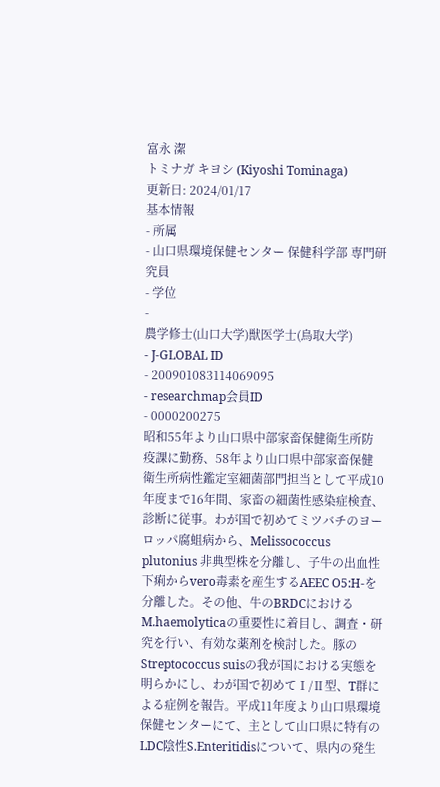富永 潔
トミナガ キヨシ (Kiyoshi Tominaga)
更新日: 2024/01/17
基本情報
- 所属
- 山口県環境保健センター 保健科学部 専門研究員
- 学位
-
農学修士(山口大学)獣医学士(鳥取大学)
- J-GLOBAL ID
- 200901083114069095
- researchmap会員ID
- 0000200275
昭和55年より山口県中部家畜保健衛生所防疫課に勤務、58年より山口県中部家畜保健衛生所病性鑑定室細菌部門担当として平成10年度まで16年間、家畜の細菌性感染症検査、診断に従事。わが国で初めてミツバチのヨーロッパ腐蛆病から、Melissococcus plutonius 非典型株を分離し、子牛の出血性下痢からvero毒素を産生するAEEC O5:H-を分離した。その他、牛のBRDCにおけるM.haemolyticaの重要性に着目し、調査・研究を行い、有効な薬剤を検討した。豚のStreptococcus suisの我が国における実態を明らかにし、わが国で初めてⅠ/Ⅱ型、T群による症例を報告。平成11年度より山口県環境保健センターにて、主として山口県に特有のLDC陰性S.Enteritidisについて、県内の発生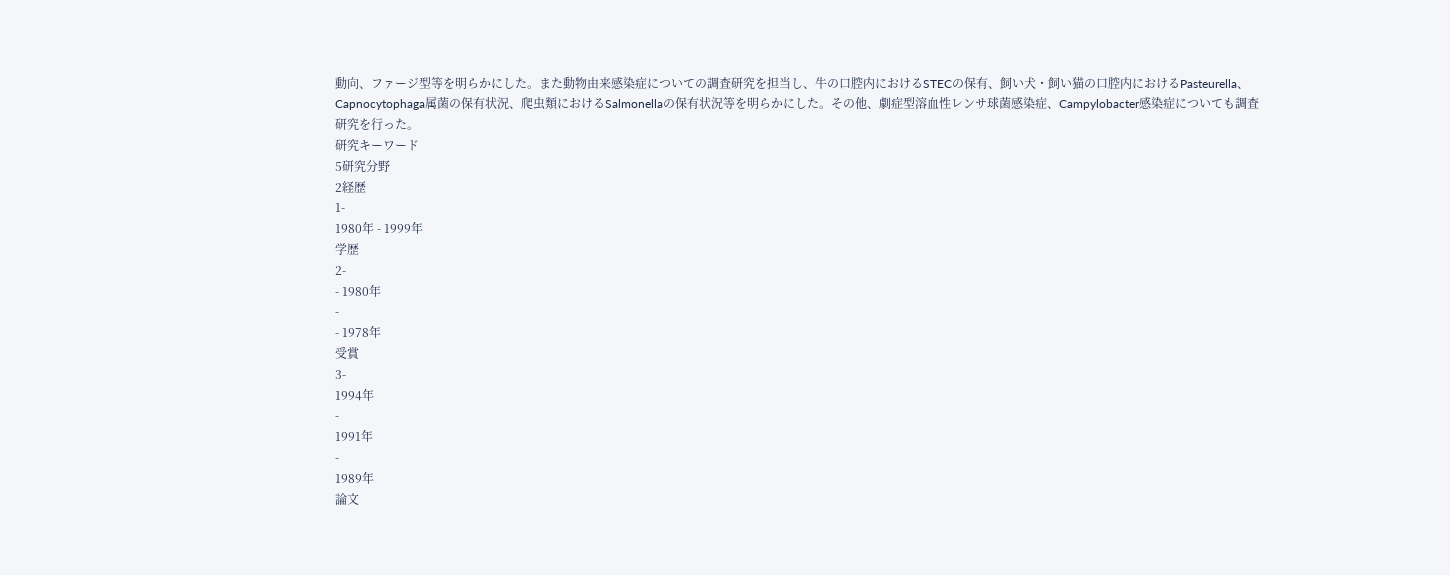動向、ファージ型等を明らかにした。また動物由来感染症についての調査研究を担当し、牛の口腔内におけるSTECの保有、飼い犬・飼い猫の口腔内におけるPasteurella、Capnocytophaga属菌の保有状況、爬虫類におけるSalmonellaの保有状況等を明らかにした。その他、劇症型溶血性レンサ球菌感染症、Campylobacter感染症についても調査研究を行った。
研究キーワード
5研究分野
2経歴
1-
1980年 - 1999年
学歴
2-
- 1980年
-
- 1978年
受賞
3-
1994年
-
1991年
-
1989年
論文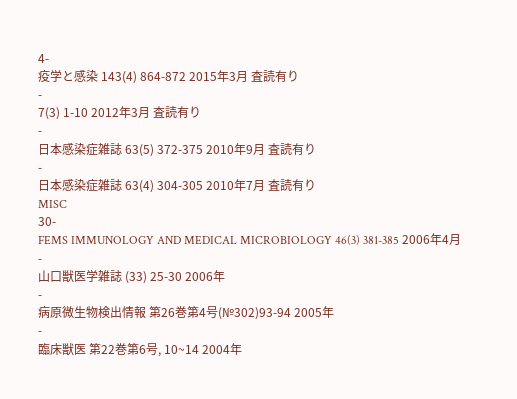4-
疫学と感染 143(4) 864-872 2015年3月 査読有り
-
7(3) 1-10 2012年3月 査読有り
-
日本感染症雑誌 63(5) 372-375 2010年9月 査読有り
-
日本感染症雑誌 63(4) 304-305 2010年7月 査読有り
MISC
30-
FEMS IMMUNOLOGY AND MEDICAL MICROBIOLOGY 46(3) 381-385 2006年4月
-
山口獣医学雑誌 (33) 25-30 2006年
-
病原微生物検出情報 第26巻第4号(№302)93-94 2005年
-
臨床獣医 第22巻第6号, 10~14 2004年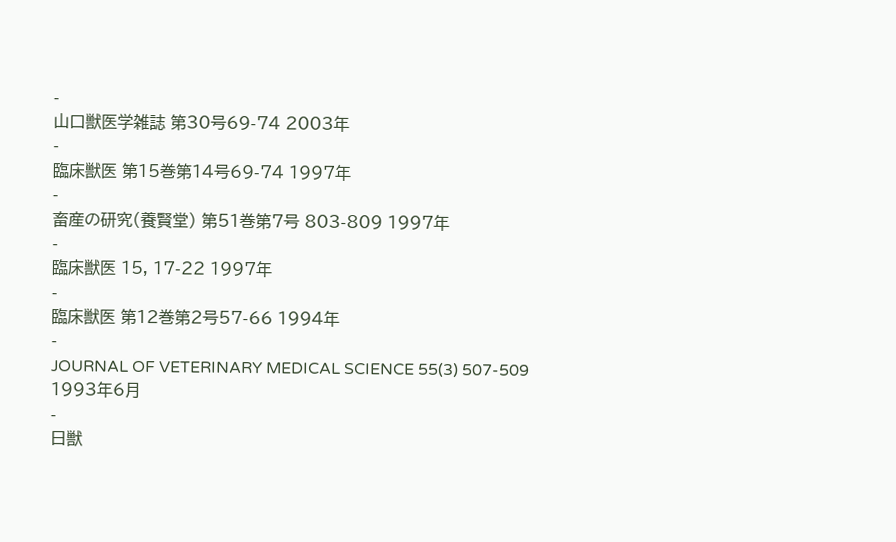-
山口獣医学雑誌 第30号69-74 2003年
-
臨床獣医 第15巻第14号69-74 1997年
-
畜産の研究(養賢堂) 第51巻第7号 803-809 1997年
-
臨床獣医 15, 17-22 1997年
-
臨床獣医 第12巻第2号57-66 1994年
-
JOURNAL OF VETERINARY MEDICAL SCIENCE 55(3) 507-509 1993年6月
-
日獣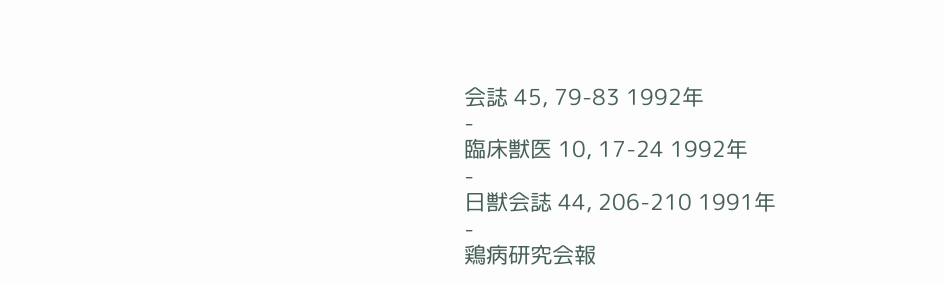会誌 45, 79-83 1992年
-
臨床獣医 10, 17-24 1992年
-
日獣会誌 44, 206-210 1991年
-
鶏病研究会報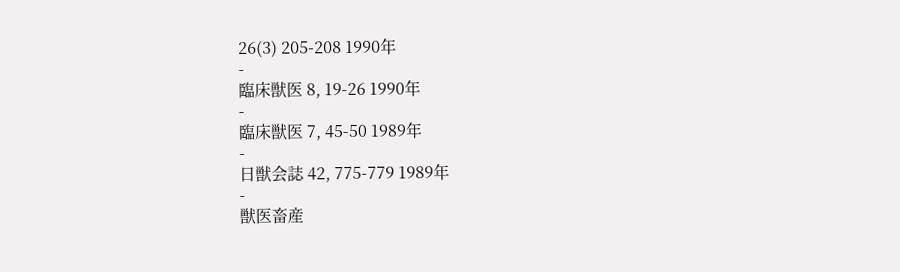26(3) 205-208 1990年
-
臨床獣医 8, 19-26 1990年
-
臨床獣医 7, 45-50 1989年
-
日獣会誌 42, 775-779 1989年
-
獣医畜産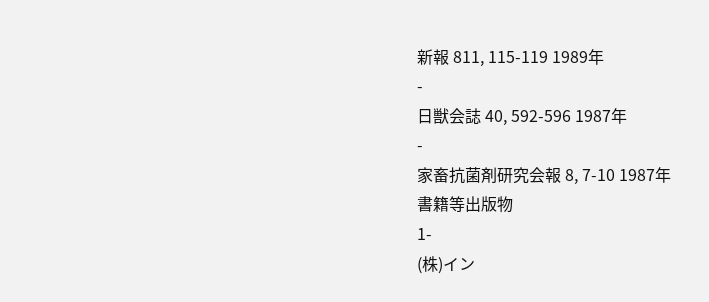新報 811, 115-119 1989年
-
日獣会誌 40, 592-596 1987年
-
家畜抗菌剤研究会報 8, 7-10 1987年
書籍等出版物
1-
(株)イン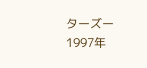ターズー 1997年